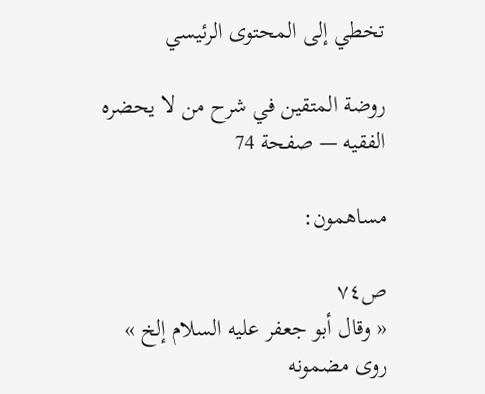تخطي إلى المحتوى الرئيسي

روضة المتقين في شرح من لا يحضره الفقيه — صفحة 74

مساهمون:

ص٧٤
« وقال أبو جعفر عليه السلام إلخ » روى مضمونه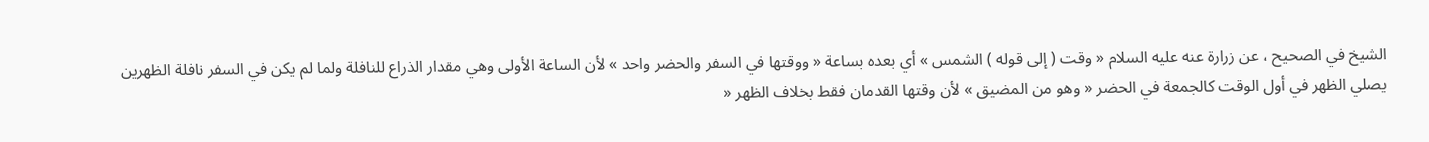الشيخ في الصحيح ، عن زرارة عنه عليه السلام « وقت ( إلى قوله ) الشمس » أي بعده بساعة « ووقتها في السفر والحضر واحد » لأن الساعة الأولى وهي مقدار الذراع للنافلة ولما لم يكن في السفر نافلة الظهرين يصلي الظهر في أول الوقت كالجمعة في الحضر « وهو من المضيق » لأن وقتها القدمان فقط بخلاف الظهر «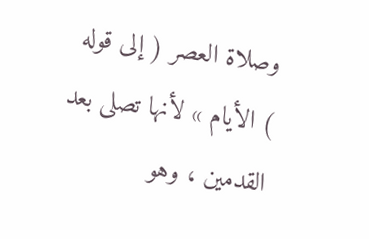وصلاة العصر ( إلى قوله ) الأيام » لأنها تصلى بعد القدمين ، وهو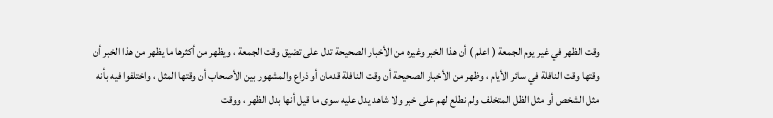وقت الظهر في غير يوم الجمعة ( اعلم ) أن هذا الخبر وغيره من الأخبار الصحيحة تدل على تضيق وقت الجمعة ، ويظهر من أكثرها ما يظهر من هذا الخبر أن وقتها وقت النافلة في سائر الأيام ، وظهر من الأخبار الصحيحة أن وقت النافلة قدمان أو ذراع والمشهور بين الأصحاب أن وقتها المثل ، واختلفوا فيه بأنه مثل الشخص أو مثل الظل المتخلف ولم نطلع لهم على خبر ولا شاهد يدل عليه سوى ما قيل أنها بدل الظهر ، ووقت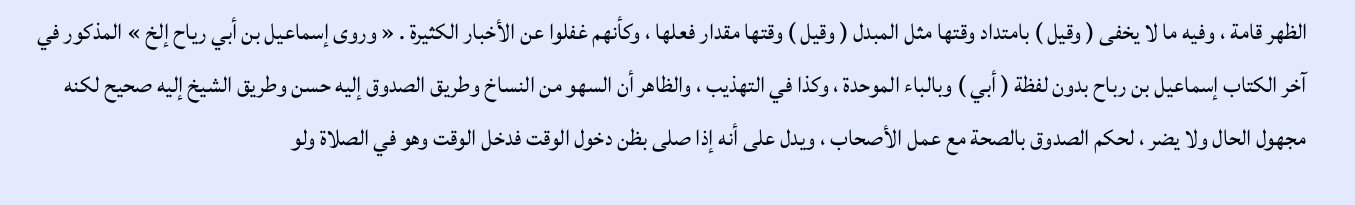الظهر قامة ، وفيه ما لا يخفى ( وقيل ) بامتداد وقتها مثل المبدل ( وقيل ) وقتها مقدار فعلها ، وكأنهم غفلوا عن الأخبار الكثيرة . « وروى إسماعيل بن أبي رياح إلخ » المذكور في آخر الكتاب إسماعيل بن رباح بدون لفظة ( أبي ) وبالباء الموحدة ، وكذا في التهذيب ، والظاهر أن السهو من النساخ وطريق الصدوق إليه حسن وطريق الشيخ إليه صحيح لكنه مجهول الحال ولا يضر ، لحكم الصدوق بالصحة مع عمل الأصحاب ، ويدل على أنه إذا صلى بظن دخول الوقت فدخل الوقت وهو في الصلاة ولو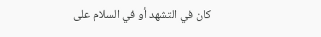كان في التشهد أو في السلام على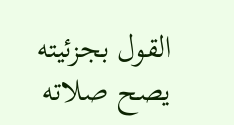القول بجزئيته يصح صلاته